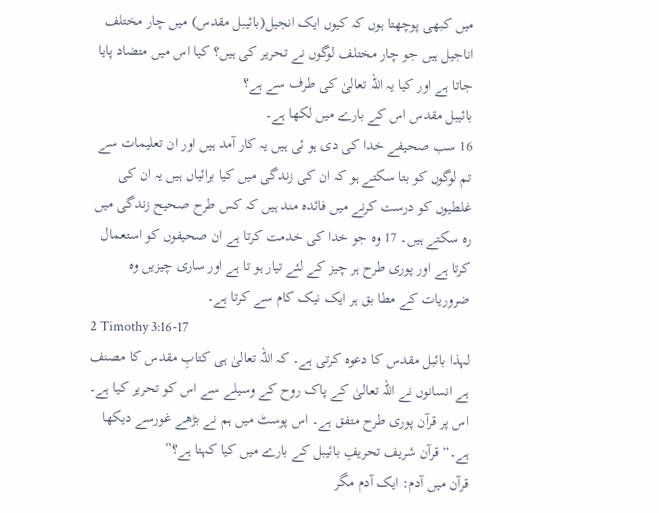میں کبھی پوچھتا ہوں کہ کیوں ایک انجیل(بائیبل مقدس) میں چار مختلف اناجیل ہیں جو چار مختلف لوگوں نے تحریر کی ہیں؟ کیا اس میں متضاد پایا جاتا ہے اور کیا یہ اللہ تعالیٰ کی طرف سے ہے؟
بائیبل مقدس اس کے بارے میں لکھا ہے۔
16 سب صحیفے خدا کی دی ہو ئی ہیں یہ کار آمد ہیں اور ان تعلیمات سے تم لوگوں کو بتا سکتے ہو کہ ان کی زندگی میں کیا برائیاں ہیں یہ ان کی غلطیوں کو درست کرنے میں فائدہ مند ہیں کہ کس طرح صحیح زندگی میں رہ سکتے ہیں۔ 17 وہ جو خدا کی خدمت کرتا ہے ان صحیفوں کو استعمال کرتا ہے اور پوری طرح ہر چیز کے لئے تیار ہو تا ہے اور ساری چیزیں وہ ضروریات کے مطا بق ہر ایک نیک کام سے کرتا ہے۔
2 Timothy 3:16-17
لہذا بائبل مقدس کا دعوہ کرتی ہے۔ کہ اللہ تعالیٰ ہی کتابِ مقدس کا مصنف ہے انسانوں نے اللہ تعالیٰ کے پاک روح کے وسیلے سے اس کو تحریر کیا ہے۔ اس پر قرآن پوری طرح متفق ہے۔ اس پوسٹ میں ہم نے بڑھے غورسے دیکھا ہے۔“قرآن شریف تحریفِ بائیبل کے بارے میں کیا کہتا ہے؟”
قرآن میں آدم: ایک آدم مگر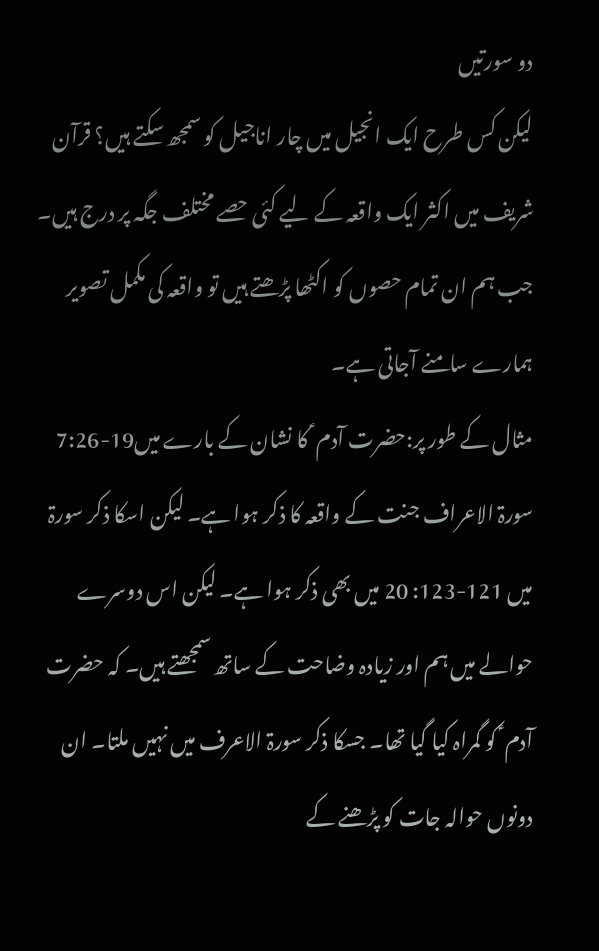دو سورتیں
لیکن کس طرح ایک انجیل میں چار اناجیل کو سمجھ سکتے ہیں؟ قرآن شریف میں اکثر ایک واقعہ کے لیے کئی حصے مختلف جگہ پر درج ہیں۔ جب ہم ان تمام حصوں کو اکٹھا پڑھتے ہیں تو واقعہ کی مکمل تصویر ہمارے سامنے آجاتی ہے۔
مثال کے طور پر:حضرت آدم ؑ کا نشان کے بارے میں19-7:26 سورۃ الاعراف جنت کے واقعہ کا ذکر ہوا ہے۔ لیکن اسکا ذکر سورۃ میں 121-123: 20 میں بھی ذکر ہوا ہے۔ لیکن اس دوسرے حوالے میں ہم اور زیادہ وضاحت کے ساتھ سمجھتے ہیں۔ کہ حضرت آدم ؑ کو گمراہ کیا گیا تھا۔ جسکا ذکر سورۃ الاعرف میں نہیں ملتا۔ ان دونوں حوالہ جات کو پڑھنے کے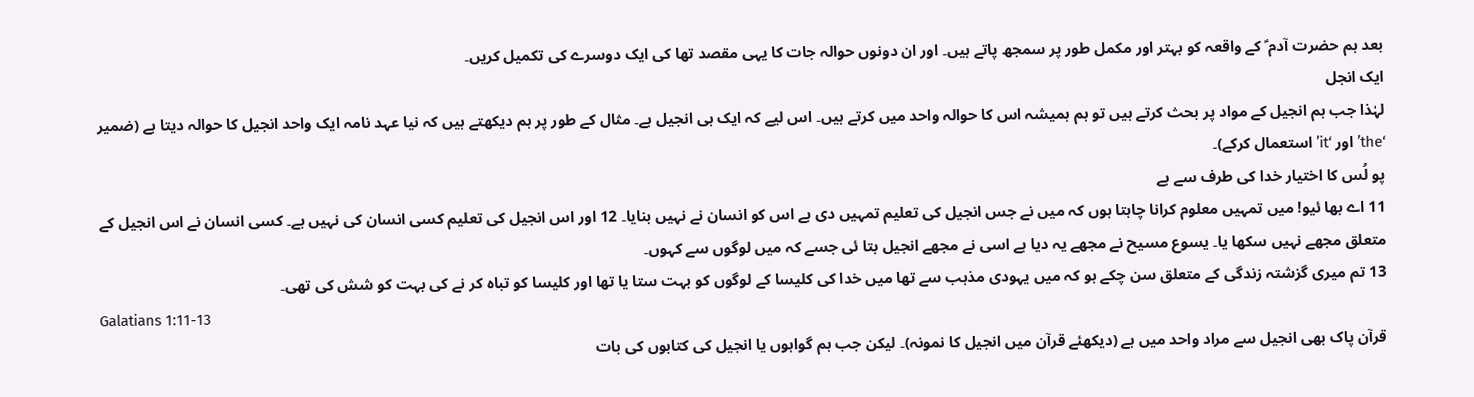بعد ہم حضرت آدم ؑ کے واقعہ کو بہتر اور مکمل طور پر سمجھ پاتے ہیں۔ اور ان دونوں حوالہ جات کا یہی مقصد تھا کی ایک دوسرے کی تکمیل کریں۔
ایک انجل
لہٰذا جب ہم انجیل کے مواد پر بحث کرتے ہیں تو ہم ہمیشہ اس کا حوالہ واحد میں کرتے ہیں۔ اس لیے کہ ایک ہی انجیل ہے۔ مثال کے طور پر ہم دیکھتے ہیں کہ نیا عہد نامہ ایک واحد انجیل کا حوالہ دیتا ہے (ضمیر ‘the’ اور ‘it’ استعمال کرکے)۔
پو لُس کا اختیار خدا کی طرف سے ہے
11 اے بھا ئیو! میں تمہیں معلوم کرانا چاہتا ہوں کہ میں نے جس انجیل کی تعلیم تمہیں دی ہے اس کو انسان نے نہیں بنایا۔ 12 اور اس انجیل کی تعلیم کسی انسان کی نہیں ہے۔ کسی انسان نے اس انجیل کے متعلق مجھے نہیں سکھا یا۔ یسوع مسیح نے مجھے یہ دیا ہے اسی نے مجھے انجیل بتا ئی جسے کہ میں لوگوں سے کہوں۔
13 تم میری گزشتہ زندگی کے متعلق سن چکے ہو کہ میں یہودی مذہب سے تھا میں خدا کی کلیسا کے لوگوں کو بہت ستا یا تھا اور کلیسا کو تباہ کر نے کی بہت کو شش کی تھی۔
Galatians 1:11-13
قرآن پاک بھی انجیل سے مراد واحد میں ہے (دیکھئے قرآن میں انجیل کا نمونہ)۔ لیکن جب ہم گواہوں یا انجیل کی کتابوں کی بات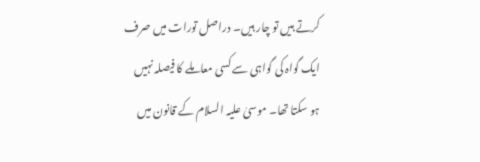کرتے ہیں تو چار ہیں۔ دراصل تورات میں صرف ایک گواہ کی گواہی سے کسی معاملے کا فیصلہ نہیں ہو سکتا تھا۔ موسیٰ علیہ السلام کے قانون میں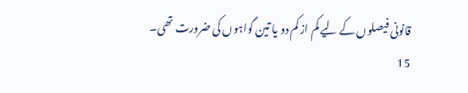قانونی فیصلوں کے لیے کم از کم دو یا تین گواہوں کی ضرورت تھی۔
15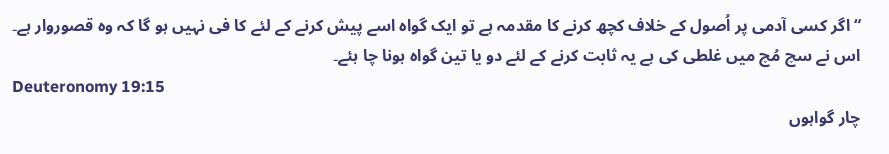“اگر کسی آدمی پر اُصول کے خلاف کچھ کرنے کا مقدمہ ہے تو ایک گواہ اسے پیش کرنے کے لئے کا فی نہیں ہو گا کہ وہ قصوروار ہے۔ اس نے سچ مُچ میں غلطی کی ہے یہ ثابت کرنے کے لئے دو یا تین گواہ ہونا چا ہئے۔
Deuteronomy 19:15
چار گواہوں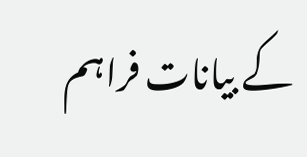کے بیانات فراہم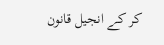کر کے انجیل قانون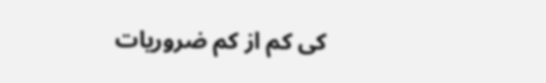کی کم از کم ضروریات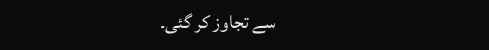سے تجاوز کر گئی۔